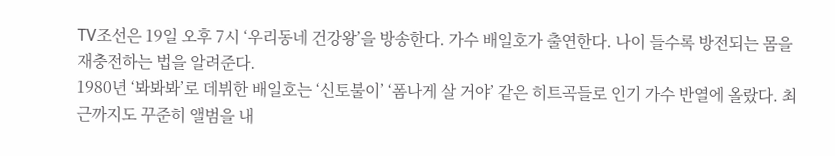TV조선은 19일 오후 7시 ‘우리동네 건강왕’을 방송한다. 가수 배일호가 출연한다. 나이 들수록 방전되는 몸을 재충전하는 법을 알려준다.
1980년 ‘봐봐봐’로 데뷔한 배일호는 ‘신토불이’ ‘폼나게 살 거야’ 같은 히트곡들로 인기 가수 반열에 올랐다. 최근까지도 꾸준히 앨범을 내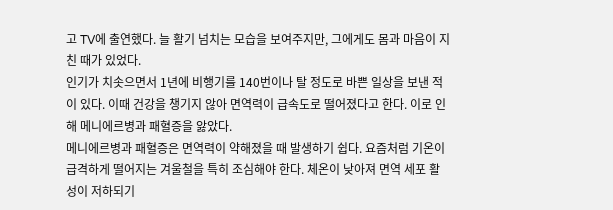고 TV에 출연했다. 늘 활기 넘치는 모습을 보여주지만, 그에게도 몸과 마음이 지친 때가 있었다.
인기가 치솟으면서 1년에 비행기를 140번이나 탈 정도로 바쁜 일상을 보낸 적이 있다. 이때 건강을 챙기지 않아 면역력이 급속도로 떨어졌다고 한다. 이로 인해 메니에르병과 패혈증을 앓았다.
메니에르병과 패혈증은 면역력이 약해졌을 때 발생하기 쉽다. 요즘처럼 기온이 급격하게 떨어지는 겨울철을 특히 조심해야 한다. 체온이 낮아져 면역 세포 활성이 저하되기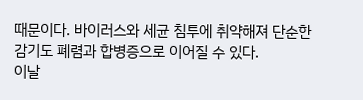때문이다. 바이러스와 세균 침투에 취약해져 단순한 감기도 폐렴과 합병증으로 이어질 수 있다.
이날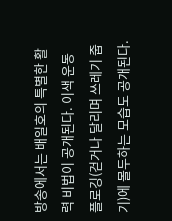방송에서는 배일호의 특별한 활력 비법이 공개된다. 이색 운동 플로깅(걷거나 달리며 쓰레기 줍기)에 몰두하는 모습도 공개된다.